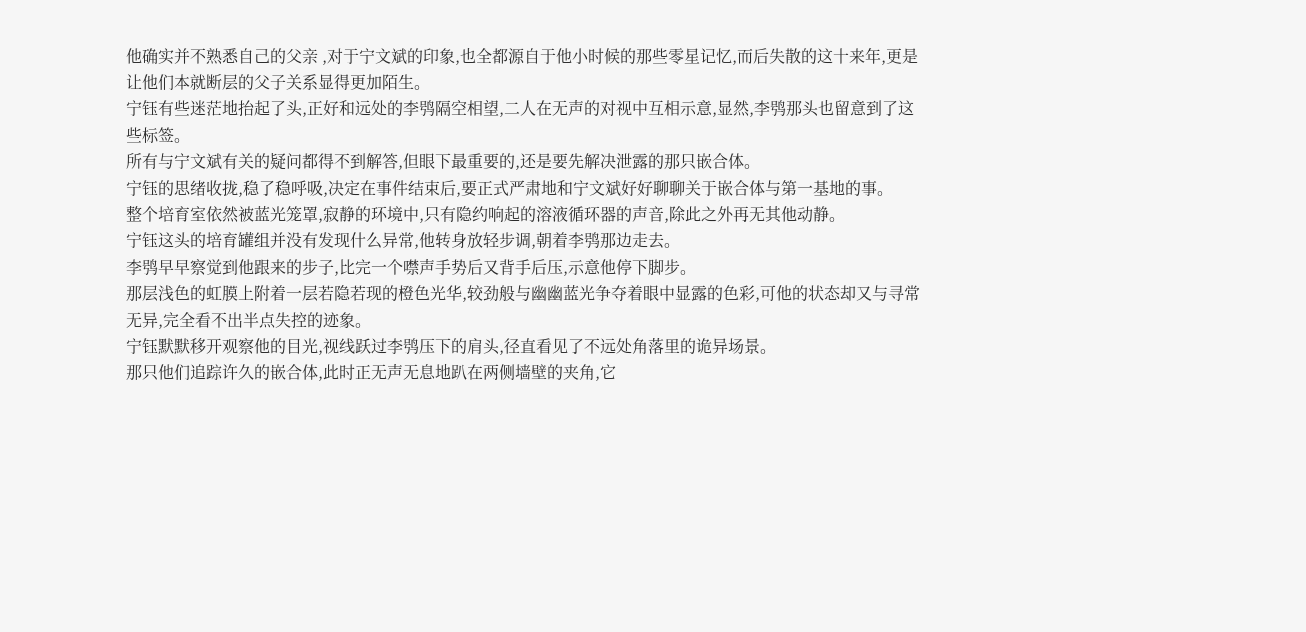他确实并不熟悉自己的父亲 ,对于宁文斌的印象,也全都源自于他小时候的那些零星记忆,而后失散的这十来年,更是让他们本就断层的父子关系显得更加陌生。
宁钰有些迷茫地抬起了头,正好和远处的李鸮隔空相望,二人在无声的对视中互相示意,显然,李鸮那头也留意到了这些标签。
所有与宁文斌有关的疑问都得不到解答,但眼下最重要的,还是要先解决泄露的那只嵌合体。
宁钰的思绪收拢,稳了稳呼吸,决定在事件结束后,要正式严肃地和宁文斌好好聊聊关于嵌合体与第一基地的事。
整个培育室依然被蓝光笼罩,寂静的环境中,只有隐约响起的溶液循环器的声音,除此之外再无其他动静。
宁钰这头的培育罐组并没有发现什么异常,他转身放轻步调,朝着李鸮那边走去。
李鸮早早察觉到他跟来的步子,比完一个噤声手势后又背手后压,示意他停下脚步。
那层浅色的虹膜上附着一层若隐若现的橙色光华,较劲般与幽幽蓝光争夺着眼中显露的色彩,可他的状态却又与寻常无异,完全看不出半点失控的迹象。
宁钰默默移开观察他的目光,视线跃过李鸮压下的肩头,径直看见了不远处角落里的诡异场景。
那只他们追踪许久的嵌合体,此时正无声无息地趴在两侧墙壁的夹角,它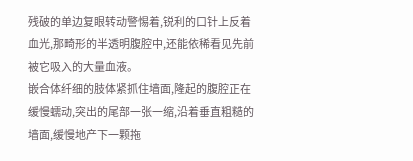残破的单边复眼转动警惕着,锐利的口针上反着血光,那畸形的半透明腹腔中,还能依稀看见先前被它吸入的大量血液。
嵌合体纤细的肢体紧抓住墙面,隆起的腹腔正在缓慢蠕动,突出的尾部一张一缩,沿着垂直粗糙的墙面,缓慢地产下一颗拖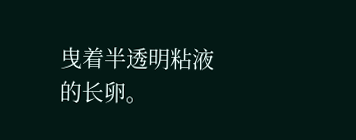曳着半透明粘液的长卵。